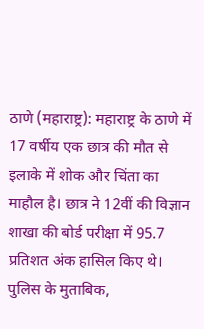ठाणे (महाराष्ट्र): महाराष्ट्र के ठाणे में 17 वर्षीय एक छात्र की मौत से इलाके में शोक और चिंता का माहौल है। छात्र ने 12वीं की विज्ञान शाखा की बोर्ड परीक्षा में 95.7 प्रतिशत अंक हासिल किए थे। पुलिस के मुताबिक,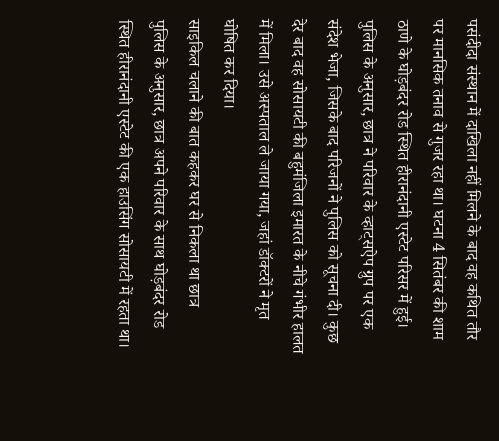पसंदीदा संस्थान में दाखिला नहीं मिलने के बाद वह कथित तौर पर मानसिक तनाव से गुजर रहा था। घटना 4 सितंबर की शाम ठाणे के घोड़बंदर रोड स्थित हीरानंदानी एस्टेट परिसर में हुई। पुलिस के अनुसार, छात्र ने परिवार के व्हाट्सऐप ग्रुप पर एक संदेश भेजा, जिसके बाद परिजनों ने पुलिस को सूचना दी। कुछ देर बाद वह सोसायटी की बहुमंजिला इमारत के नीचे गंभीर हालत में मिला। उसे अस्पताल ले जाया गया, जहां डॉक्टरों ने मृत घोषित कर दिया।
साइकिल चलाने की बात कहकर घर से निकला था छात्र
पुलिस के अनुसार, छात्र अपने परिवार के साथ घोड़बंदर रोड स्थित हीरानंदानी एस्टेट की एक हाउसिंग सोसायटी में रहता था।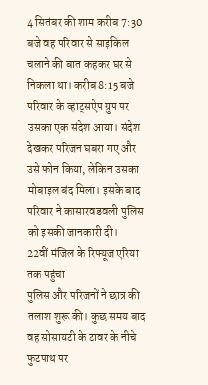4 सितंबर की शाम करीब 7:30 बजे वह परिवार से साइकिल चलाने की बात कहकर घर से निकला था। करीब 8:15 बजे परिवार के व्हाट्सऐप ग्रुप पर उसका एक संदेश आया। संदेश देखकर परिजन घबरा गए और उसे फोन किया, लेकिन उसका मोबाइल बंद मिला। इसके बाद परिवार ने कासारवडवली पुलिस को इसकी जानकारी दी।
22वीं मंजिल के रिफ्यूज एरिया तक पहुंचा
पुलिस और परिजनों ने छात्र की तलाश शुरू की। कुछ समय बाद वह सोसायटी के टावर के नीचे फुटपाथ पर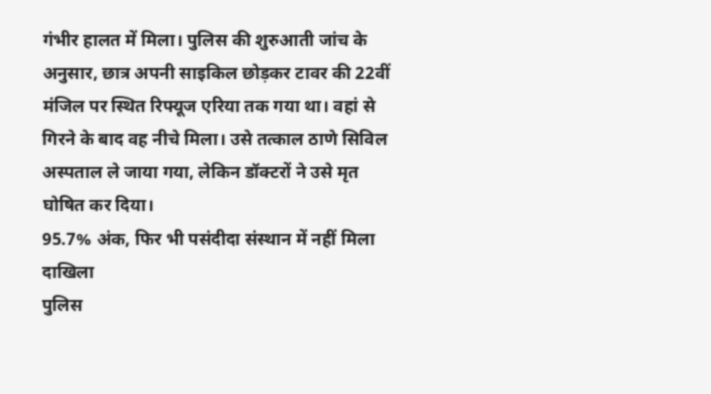गंभीर हालत में मिला। पुलिस की शुरुआती जांच के अनुसार, छात्र अपनी साइकिल छोड़कर टावर की 22वीं मंजिल पर स्थित रिफ्यूज एरिया तक गया था। वहां से गिरने के बाद वह नीचे मिला। उसे तत्काल ठाणे सिविल अस्पताल ले जाया गया, लेकिन डॉक्टरों ने उसे मृत घोषित कर दिया।
95.7% अंक, फिर भी पसंदीदा संस्थान में नहीं मिला दाखिला
पुलिस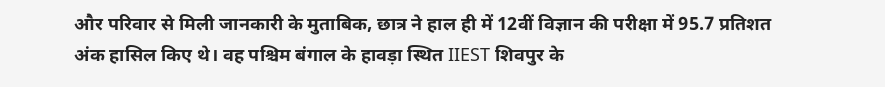और परिवार से मिली जानकारी के मुताबिक, छात्र ने हाल ही में 12वीं विज्ञान की परीक्षा में 95.7 प्रतिशत अंक हासिल किए थे। वह पश्चिम बंगाल के हावड़ा स्थित IIEST शिवपुर के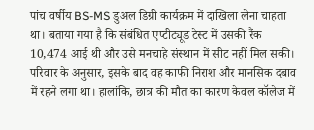पांच वर्षीय BS-MS डुअल डिग्री कार्यक्रम में दाखिला लेना चाहता था। बताया गया है कि संबंधित एप्टीट्यूड टेस्ट में उसकी रैंक 10,474 आई थी और उसे मनचाहे संस्थान में सीट नहीं मिल सकी। परिवार के अनुसार, इसके बाद वह काफी निराश और मानसिक दबाव में रहने लगा था। हालांकि, छात्र की मौत का कारण केवल कॉलेज में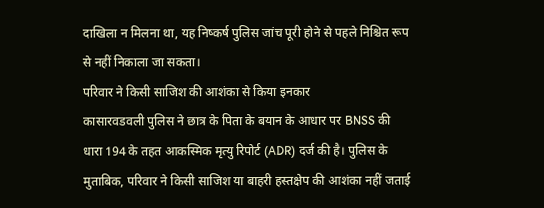दाखिला न मिलना था, यह निष्कर्ष पुलिस जांच पूरी होने से पहले निश्चित रूप से नहीं निकाला जा सकता।
परिवार ने किसी साजिश की आशंका से किया इनकार
कासारवडवली पुलिस ने छात्र के पिता के बयान के आधार पर BNSS की धारा 194 के तहत आकस्मिक मृत्यु रिपोर्ट (ADR) दर्ज की है। पुलिस के मुताबिक, परिवार ने किसी साजिश या बाहरी हस्तक्षेप की आशंका नहीं जताई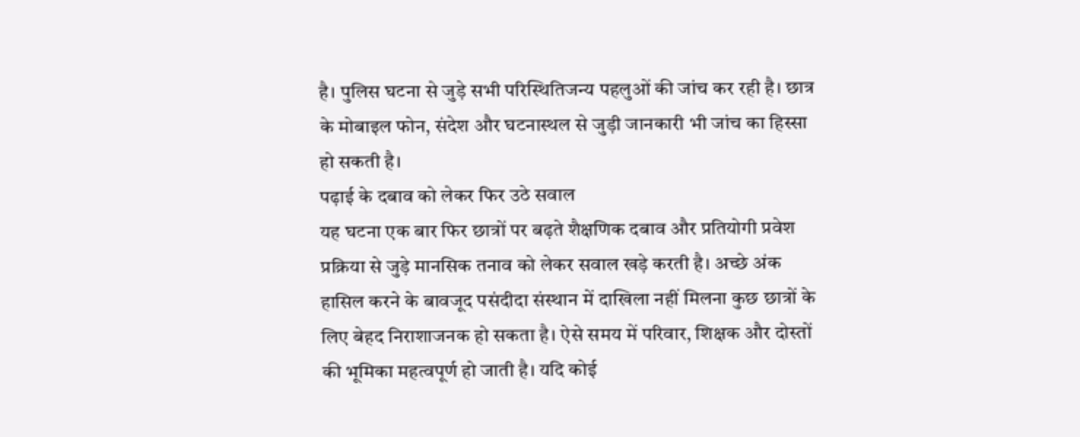है। पुलिस घटना से जुड़े सभी परिस्थितिजन्य पहलुओं की जांच कर रही है। छात्र के मोबाइल फोन, संदेश और घटनास्थल से जुड़ी जानकारी भी जांच का हिस्सा हो सकती है।
पढ़ाई के दबाव को लेकर फिर उठे सवाल
यह घटना एक बार फिर छात्रों पर बढ़ते शैक्षणिक दबाव और प्रतियोगी प्रवेश प्रक्रिया से जुड़े मानसिक तनाव को लेकर सवाल खड़े करती है। अच्छे अंक हासिल करने के बावजूद पसंदीदा संस्थान में दाखिला नहीं मिलना कुछ छात्रों के लिए बेहद निराशाजनक हो सकता है। ऐसे समय में परिवार, शिक्षक और दोस्तों की भूमिका महत्वपूर्ण हो जाती है। यदि कोई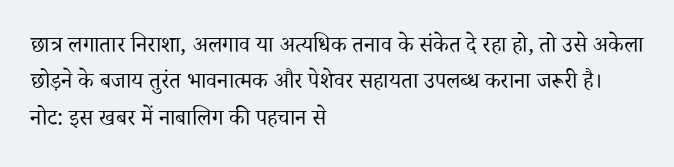छात्र लगातार निराशा, अलगाव या अत्यधिक तनाव के संकेत दे रहा हो, तो उसे अकेला छोड़ने के बजाय तुरंत भावनात्मक और पेशेवर सहायता उपलब्ध कराना जरूरी है।
नोट: इस खबर में नाबालिग की पहचान से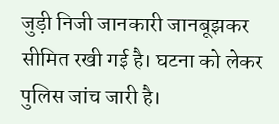जुड़ी निजी जानकारी जानबूझकर सीमित रखी गई है। घटना को लेकर पुलिस जांच जारी है।